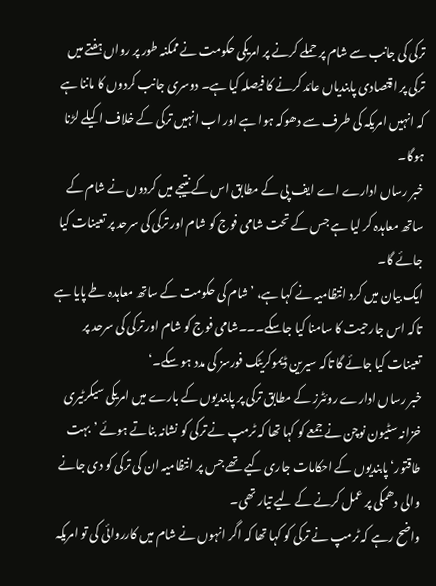ترکی کی جانب سے شام پر حملے کرنے پر امریکی حکومت نے ممکنہ طور پر رواں ہفتے میں ترکی پر اقتصادی پابندیاں عائد کرنے کا فیصلہ کیا ہے۔ دوسری جانب کردوں کا ماننا ہے کہ انہیں امریکہ کی طرف سے دھوکہ ہوا ہے اور اب انہیں ترکی کے خلاف اکیلے لڑنا ہوگا۔
خبر رساں ادارے اے ایف پی کے مطابق اس کے نتیجے میں کردوں نے شام کے ساتھ معاہدہ کر لیا ہے جس کے تحت شامی فوج کو شام اور ترکی کی سرحد پر تعینات کیا جائے گا۔
ایک بیان میں کرد انتظامیہ نے کہا ہے، ’شام کی حکومت کے ساتھ معاہدہ طے پایا ہے تاکہ اس جارحیت کا سامنا کیا جاسکے۔۔۔شامی فوج کو شام اور ترکی کی سرحد پر تعینات کیا جائے گا تاکہ سیرین ڈیموکریٹک فورسز کی مدد ہو سکے۔‘
خبر رساں ادارے روئٹرز کے مطابق ترکی پر پابندیوں کے بارے میں امریکی سیکرٹیری خزانہ سٹیون نوچن نے جمعے کو کہا تھا کہ ٹرمپ نے ترکی کو نشانہ بناتے ہوئے ’بہت طاقتور‘ پابندیوں کے احکامات جاری کیے تھے جس پر انتظامیہ ان کی ترکی کو دی جانے والی دھمکی پر عمل کرنے کے لیے تیار تھی۔
واضح رہے کہ ٹرمپ نے ترکی کو کہا تھا کہ اگر انہوں نے شام میں کارروائی کی تو امریکہ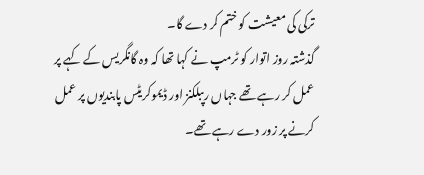ترکی کی معیشت کو ختم کر دے گا۔
گذشتہ روز اتوار کو ٹرمپ نے کہا تھا کہ وہ گانگریس کے کہے پر عمل کر رہے تھے جہاں رپبلکنز اور ڈیموکریٹس پابندیوں پر عمل کرنے پر زور دے رہے تھے۔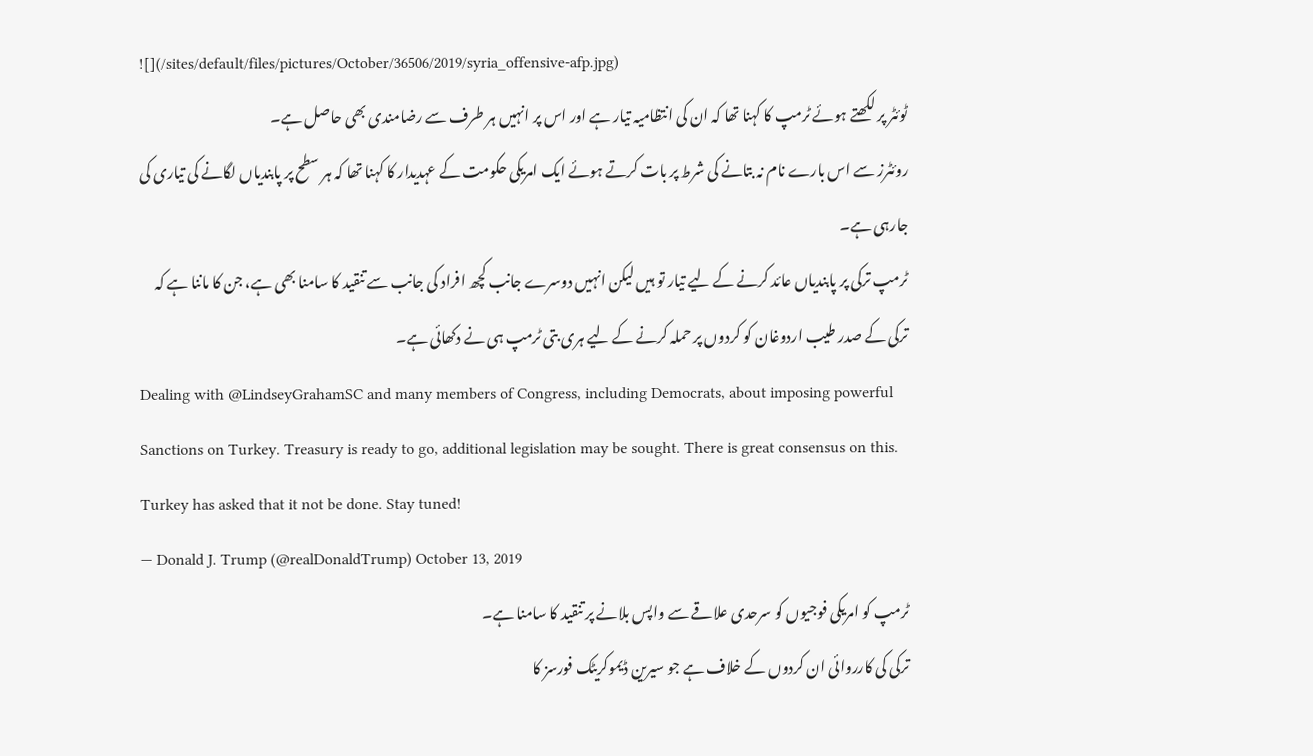![](/sites/default/files/pictures/October/36506/2019/syria_offensive-afp.jpg)
ٹوئٹر پر لکھتے ہوئے ٹرمپ کا کہنا تھا کہ ان کی انتظامیہ تیار ہے اور اس پر انہیں ہر طرف سے رضامندی بھی حاصل ہے۔
روئٹرز سے اس بارے نام نہ بتانے کی شرط پر بات کرتے ہوئے ایک امریکی حکومت کے عہدیدار کا کہنا تھا کہ ہر سطح پر پابندیاں لگانے کی تیاری کی جارہی ہے۔
ٹرمپ ترکی پر پابندیاں عائد کرنے کے لیے تیار تو ہیں لیکن انہیں دوسرے جانب کچھ افراد کی جانب سے تنقید کا سامنا بھی ہے، جن کا ماننا ہے کہ ترکی کے صدر طیب اردوغان کو کردوں پر حملہ کرنے کے لیے ہری بتی ٹرمپ ہی نے دکھائی ہے۔
Dealing with @LindseyGrahamSC and many members of Congress, including Democrats, about imposing powerful Sanctions on Turkey. Treasury is ready to go, additional legislation may be sought. There is great consensus on this. Turkey has asked that it not be done. Stay tuned!
— Donald J. Trump (@realDonaldTrump) October 13, 2019
ٹرمپ کو امریکی فوجیوں کو سرحدی علاقے سے واپس بلانے پر تنقید کا سامنا ہے۔
ترکی کی کارروائی ان کردوں کے خلاف ہے جو سیرین ڈیموکریٹک فورسز کا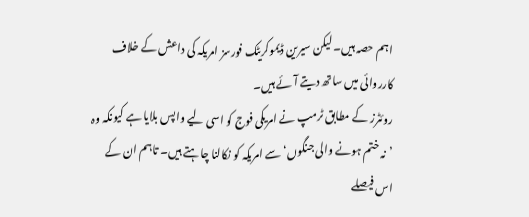اہم حصہ ہیں۔ لیکن سیرین ڈیموکریٹک فورسز امریکہ کی داعش کے خلاف کارروائی میں ساتھ دیتے آئے ہیں۔
روئٹرز کے مطابق ٹرمپ نے امریکی فوج کو اسی لیے واپس بلایا ہے کیونکہ وہ ’نہ ختم ہونے والی جنگوں‘ سے امریکہ کو نکالنا چاہتے ہیں۔ تاہم ان کے اس فیصلے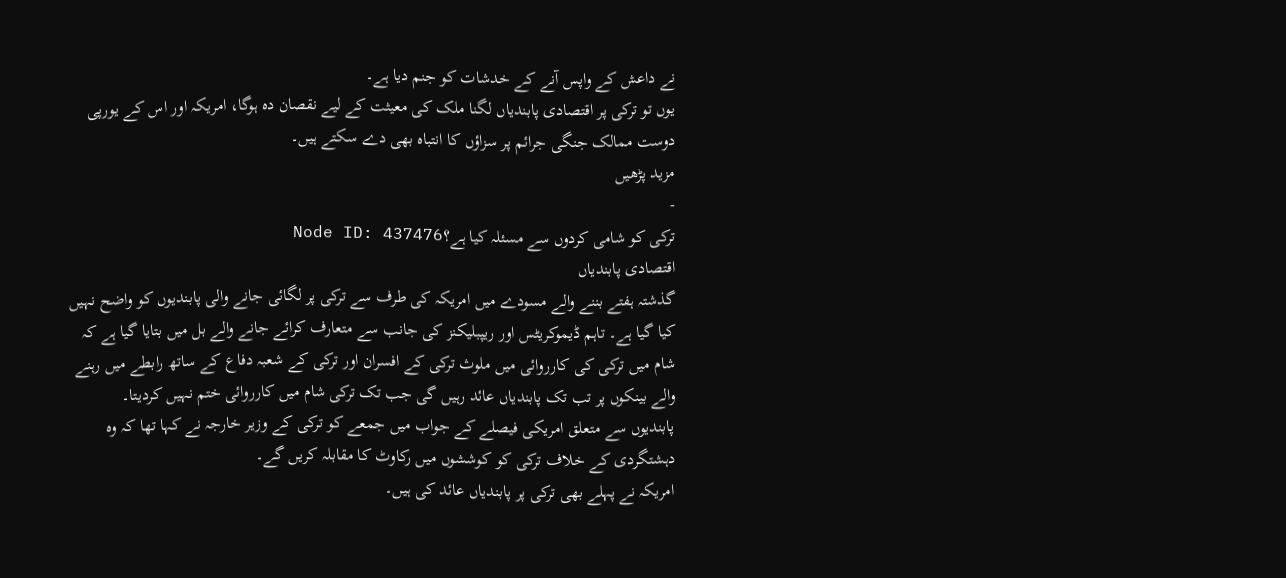نے داعش کے واپس آنے کے خدشات کو جنم دیا ہے۔
یوں تو ترکی پر اقتصادی پابندیاں لگنا ملک کی معیثت کے لیے نقصان دہ ہوگا، امریکہ اور اس کے یورپی دوست ممالک جنگی جرائم پر سزاؤں کا انتباہ بھی دے سکتے ہیں۔
مزید پڑھیں
-
ترکی کو شامی کردوں سے مسئلہ کیا ہے؟Node ID: 437476
اقتصادی پابندیاں
گذشتہ ہفتے بننے والے مسودے میں امریکہ کی طرف سے ترکی پر لگائی جانے والی پابندیوں کو واضح نہیں کیا گیا ہے۔ تاہم ڈیموکریٹس اور ریپبلیکنز کی جانب سے متعارف کرائے جانے والے بل میں بتایا گیا ہے کہ شام میں ترکی کی کارروائی میں ملوث ترکی کے افسران اور ترکی کے شعبہ دفاع کے ساتھ رابطے میں رہنے والے بینکوں پر تب تک پابندیاں عائد رہیں گی جب تک ترکی شام میں کارروائی ختم نہیں کردیتا۔
پابندیوں سے متعلق امریکی فیصلے کے جواب میں جمعے کو ترکی کے وزیر خارجہ نے کہا تھا کہ وہ دہشتگردی کے خلاف ترکی کو کوششوں میں رکاوٹ کا مقابلہ کریں گے۔
امریکہ نے پہلے بھی ترکی پر پابندیاں عائد کی ہیں۔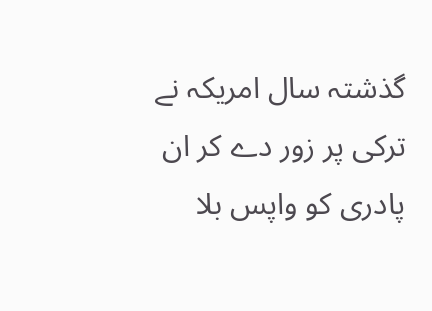گذشتہ سال امریکہ نے ترکی پر زور دے کر ان پادری کو واپس بلا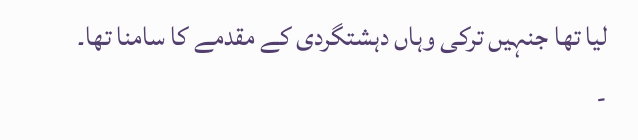لیا تھا جنہیں ترکی وہاں دہشتگردی کے مقدمے کا سامنا تھا۔
-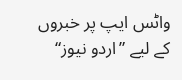واٹس ایپ پر خبروں کے لیے ”اردو نیوز“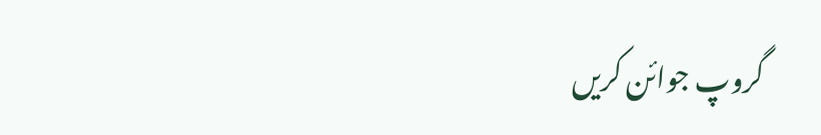گروپ جوائن کریں